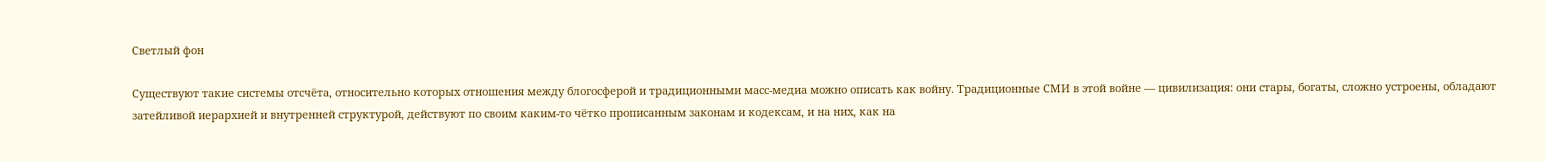Светлый фон

Существуют такие системы отсчёта, относительно которых отношения между блогосферой и традиционными масс-медиа можно описать как войну. Традиционные СМИ в этой войне — цивилизация: они стары, богаты, сложно устроены, обладают затейливой иерархией и внутренней структурой, действуют по своим каким-то чётко прописанным законам и кодексам, и на них, как на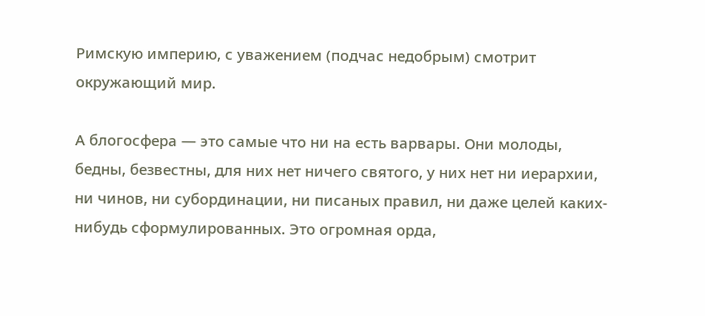Римскую империю, с уважением (подчас недобрым) смотрит окружающий мир.

А блогосфера — это самые что ни на есть варвары. Они молоды, бедны, безвестны, для них нет ничего святого, у них нет ни иерархии, ни чинов, ни субординации, ни писаных правил, ни даже целей каких-нибудь сформулированных. Это огромная орда,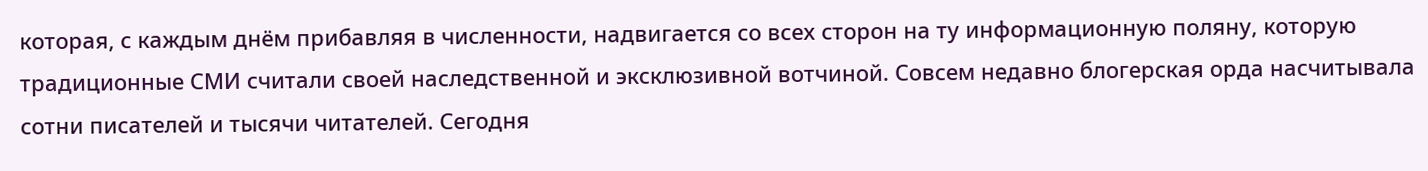которая, с каждым днём прибавляя в численности, надвигается со всех сторон на ту информационную поляну, которую традиционные СМИ считали своей наследственной и эксклюзивной вотчиной. Совсем недавно блогерская орда насчитывала сотни писателей и тысячи читателей. Сегодня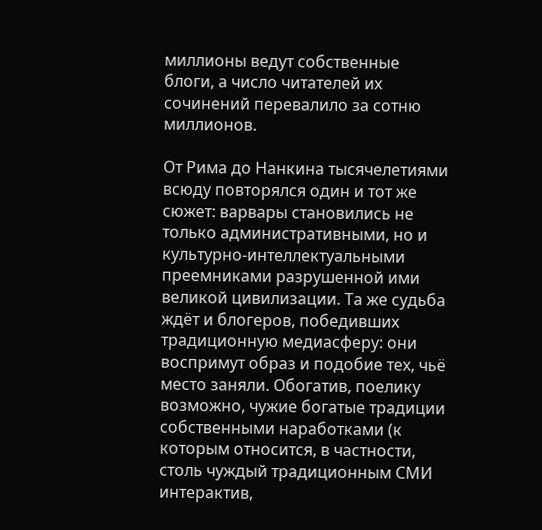миллионы ведут собственные блоги, а число читателей их сочинений перевалило за сотню миллионов.

От Рима до Нанкина тысячелетиями всюду повторялся один и тот же сюжет: варвары становились не только административными, но и культурно-интеллектуальными преемниками разрушенной ими великой цивилизации. Та же судьба ждёт и блогеров, победивших традиционную медиасферу: они воспримут образ и подобие тех, чьё место заняли. Обогатив, поелику возможно, чужие богатые традиции собственными наработками (к которым относится, в частности, столь чуждый традиционным СМИ интерактив,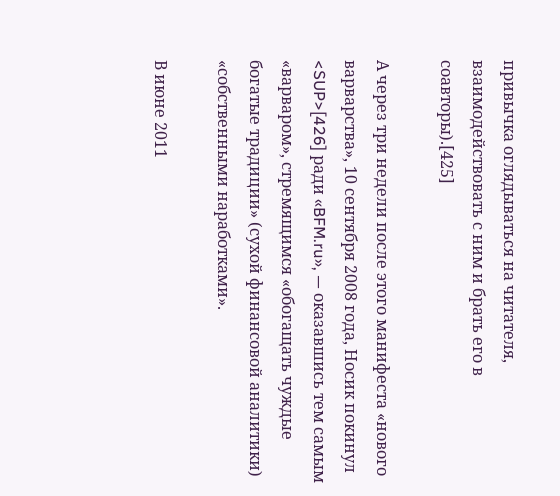привычка оглядываться на читателя, взаимодействовать с ним и брать его в соавторы).[425]

А через три недели после этого манифеста «нового варварства», 10 сентября 2008 года, Носик покинул <SUP>[426] ради «BFM.ru», — оказавшись тем самым «варваром», стремящимся «обогащать чуждые богатые традиции» (сухой финансовой аналитики) «собственными наработками».

В июне 2011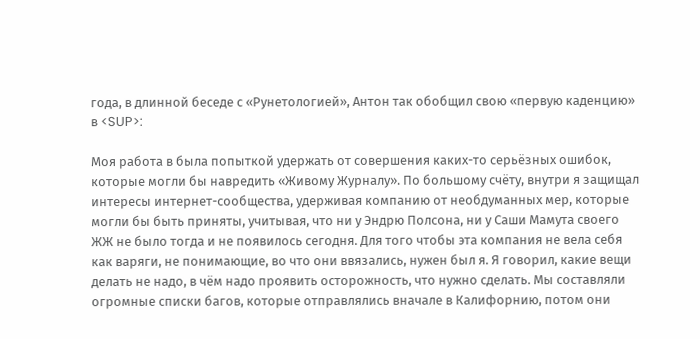года, в длинной беседе с «Рунетологией», Антон так обобщил свою «первую каденцию» в <SUP>:

Моя работа в была попыткой удержать от совершения каких-то серьёзных ошибок, которые могли бы навредить «Живому Журналу». По большому счёту, внутри я защищал интересы интернет-сообщества, удерживая компанию от необдуманных мер, которые могли бы быть приняты, учитывая, что ни у Эндрю Полсона, ни у Саши Мамута своего ЖЖ не было тогда и не появилось сегодня. Для того чтобы эта компания не вела себя как варяги, не понимающие, во что они ввязались, нужен был я. Я говорил, какие вещи делать не надо, в чём надо проявить осторожность, что нужно сделать. Мы составляли огромные списки багов, которые отправлялись вначале в Калифорнию, потом они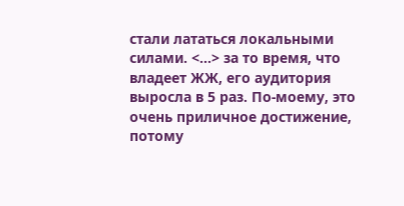стали лататься локальными силами. <…> за то время, что владеет ЖЖ, его аудитория выросла в 5 раз. По-моему, это очень приличное достижение, потому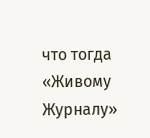что тогда «Живому Журналу»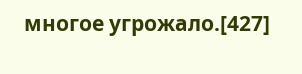многое угрожало.[427]